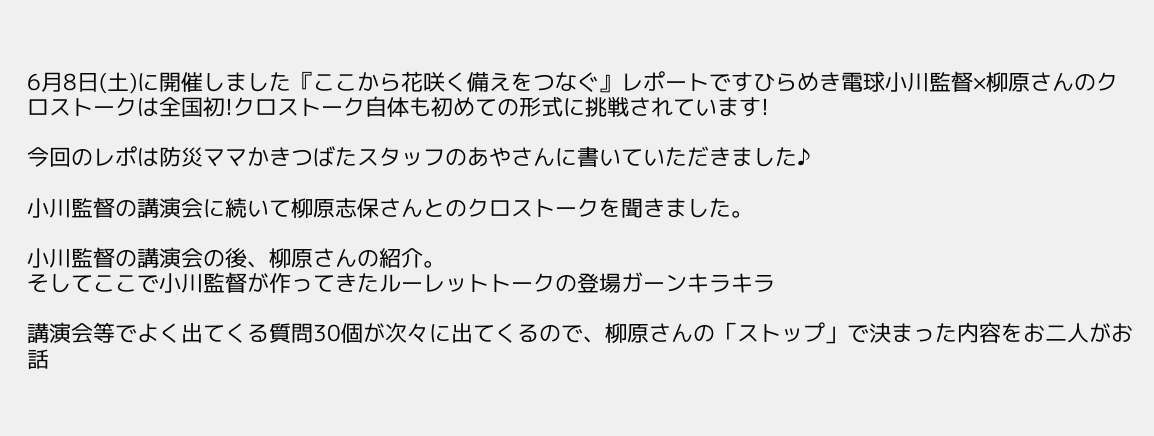6月8日(土)に開催しました『ここから花咲く備えをつなぐ』レポートですひらめき電球小川監督×柳原さんのクロストークは全国初!クロストーク自体も初めての形式に挑戦されています!

今回のレポは防災ママかきつばたスタッフのあやさんに書いていただきました♪

小川監督の講演会に続いて柳原志保さんとのクロストークを聞きました。

小川監督の講演会の後、柳原さんの紹介。
そしてここで小川監督が作ってきたルーレットトークの登場ガーンキラキラ

講演会等でよく出てくる質問30個が次々に出てくるので、柳原さんの「ストップ」で決まった内容をお二人がお話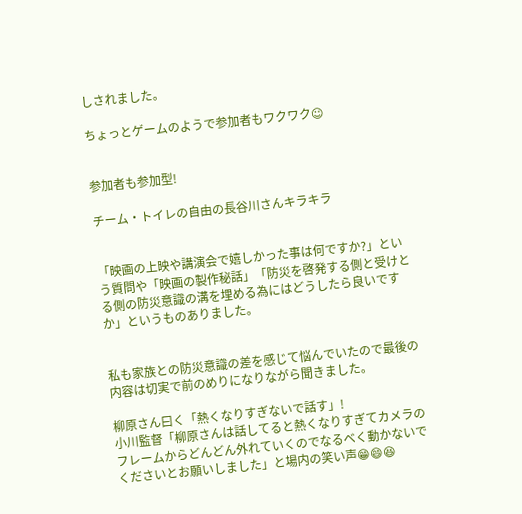しされました。

ちょっとゲームのようで参加者もワクワク☺


参加者も参加型!

チーム・トイレの自由の長谷川さんキラキラ


「映画の上映や講演会で嬉しかった事は何ですか?」という質問や「映画の製作秘話」「防災を啓発する側と受けとる側の防災意識の溝を埋める為にはどうしたら良いですか」というものありました。


私も家族との防災意識の差を感じて悩んでいたので最後の内容は切実で前のめりになりながら聞きました。

柳原さん曰く「熱くなりすぎないで話す」!
小川監督「柳原さんは話してると熱くなりすぎてカメラのフレームからどんどん外れていくのでなるべく動かないでくださいとお願いしました」と場内の笑い声😁😄😆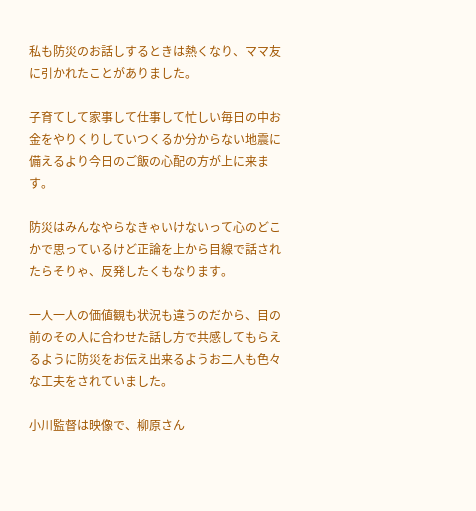私も防災のお話しするときは熱くなり、ママ友に引かれたことがありました。

子育てして家事して仕事して忙しい毎日の中お金をやりくりしていつくるか分からない地震に備えるより今日のご飯の心配の方が上に来ます。

防災はみんなやらなきゃいけないって心のどこかで思っているけど正論を上から目線で話されたらそりゃ、反発したくもなります。

一人一人の価値観も状況も違うのだから、目の前のその人に合わせた話し方で共感してもらえるように防災をお伝え出来るようお二人も色々な工夫をされていました。

小川監督は映像で、柳原さん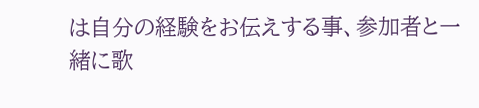は自分の経験をお伝えする事、参加者と一緒に歌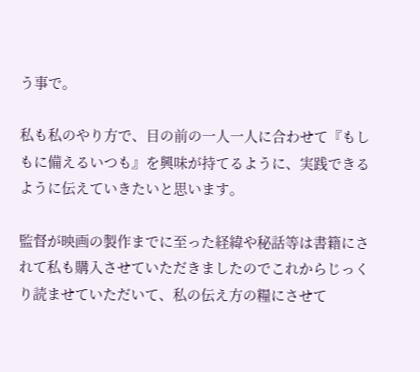う事で。

私も私のやり方で、目の前の一人一人に合わせて『もしもに備えるいつも』を興味が持てるように、実践できるように伝えていきたいと思います。

監督が映画の製作までに至った経緯や秘話等は書籍にされて私も購入させていただきましたのでこれからじっくり読ませていただいて、私の伝え方の糧にさせて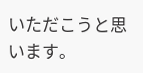いただこうと思います。